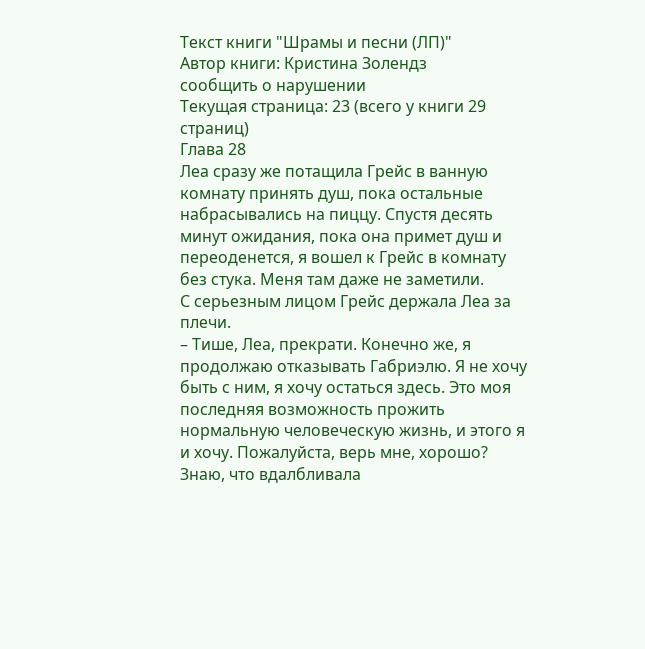Текст книги "Шрамы и песни (ЛП)"
Автор книги: Кристина Золендз
сообщить о нарушении
Текущая страница: 23 (всего у книги 29 страниц)
Глава 28
Леа сразу же потащила Грейс в ванную комнату принять душ, пока остальные набрасывались на пиццу. Спустя десять минут ожидания, пока она примет душ и переоденется, я вошел к Грейс в комнату без стука. Меня там даже не заметили.
С серьезным лицом Грейс держала Леа за плечи.
– Тише, Леа, прекрати. Конечно же, я продолжаю отказывать Габриэлю. Я не хочу быть с ним, я хочу остаться здесь. Это моя последняя возможность прожить нормальную человеческую жизнь, и этого я и хочу. Пожалуйста, верь мне, хорошо? Знаю, что вдалбливала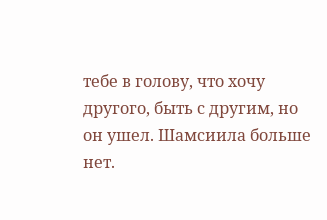тебе в голову, что хочу другого, быть с другим, но он ушел. Шамсиила больше нет.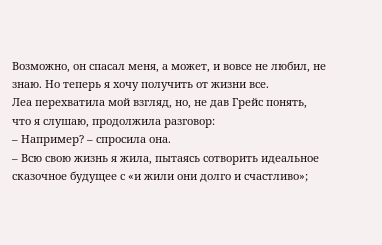Возможно, он спасал меня, а может, и вовсе не любил, не знаю. Но теперь я хочу получить от жизни все.
Леа перехватила мой взгляд, но, не дав Грейс понять, что я слушаю, продолжила разговор:
– Например? – спросила она.
– Всю свою жизнь я жила, пытаясь сотворить идеальное сказочное будущее с «и жили они долго и счастливо»;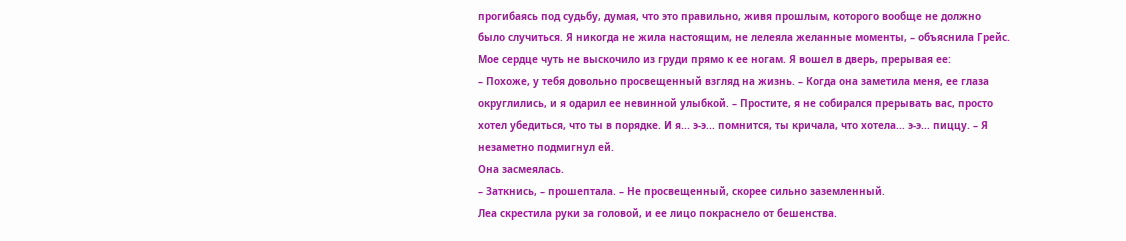прогибаясь под судьбу, думая, что это правильно, живя прошлым, которого вообще не должно было случиться. Я никогда не жила настоящим, не лелеяла желанные моменты, – объяснила Грейс.
Мое сердце чуть не выскочило из груди прямо к ее ногам. Я вошел в дверь, прерывая ее:
– Похоже, у тебя довольно просвещенный взгляд на жизнь. – Когда она заметила меня, ее глаза округлились, и я одарил ее невинной улыбкой. – Простите, я не собирался прерывать вас, просто хотел убедиться, что ты в порядке. И я... э-э... помнится, ты кричала, что хотела... э-э... пиццу. – Я незаметно подмигнул ей.
Она засмеялась.
– Заткнись, – прошептала. – Не просвещенный, скорее сильно заземленный.
Леа скрестила руки за головой, и ее лицо покраснело от бешенства.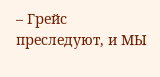– Грейс преследуют, и МЫ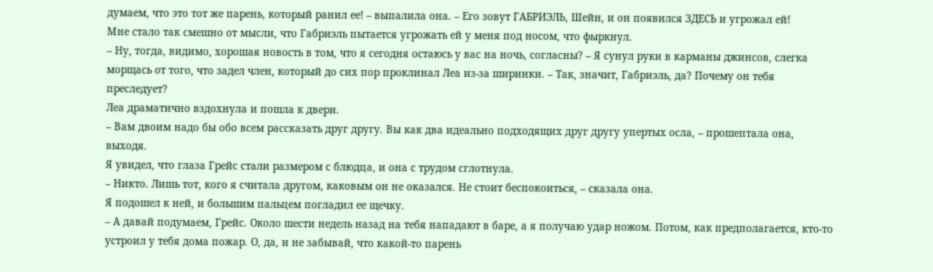думаем, что это тот же парень, который ранил ее! – выпалила она. – Его зовут ГАБРИЭЛЬ, Шейн, и он появился ЗДЕСЬ и угрожал ей!
Мне стало так смешно от мысли, что Габриэль пытается угрожать ей у меня под носом, что фыркнул.
– Ну, тогда, видимо, хорошая новость в том, что я сегодня остаюсь у вас на ночь, согласны? – Я сунул руки в карманы джинсов, слегка морщась от того, что задел член, который до сих пор проклинал Леа из-за ширинки. – Так, значит, Габриэль, да? Почему он тебя преследует?
Леа драматично вздохнула и пошла к двери.
– Вам двоим надо бы обо всем рассказать друг другу. Вы как два идеально подходящих друг другу упертых осла, – прошептала она, выходя.
Я увидел, что глаза Грейс стали размером с блюдца, и она с трудом сглотнула.
– Никто. Лишь тот, кого я считала другом, каковым он не оказался. Не стоит беспокоиться, – сказала она.
Я подошел к ней, и большим пальцем погладил ее щечку.
– А давай подумаем, Грейс. Около шести недель назад на тебя нападают в баре, а я получаю удар ножом. Потом, как предполагается, кто-то устроил у тебя дома пожар. О, да, и не забывай, что какой-то парень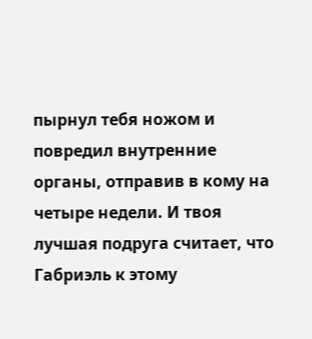пырнул тебя ножом и повредил внутренние органы, отправив в кому на четыре недели. И твоя лучшая подруга считает, что Габриэль к этому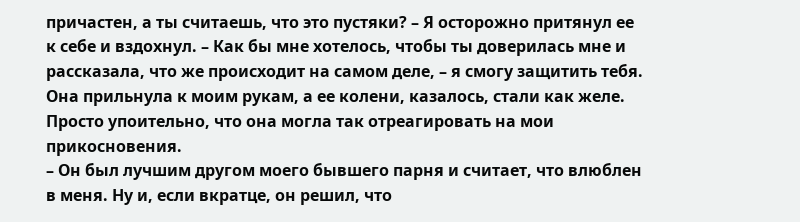причастен, а ты считаешь, что это пустяки? – Я осторожно притянул ее к себе и вздохнул. – Как бы мне хотелось, чтобы ты доверилась мне и рассказала, что же происходит на самом деле, – я смогу защитить тебя.
Она прильнула к моим рукам, а ее колени, казалось, стали как желе. Просто упоительно, что она могла так отреагировать на мои прикосновения.
– Он был лучшим другом моего бывшего парня и считает, что влюблен в меня. Ну и, если вкратце, он решил, что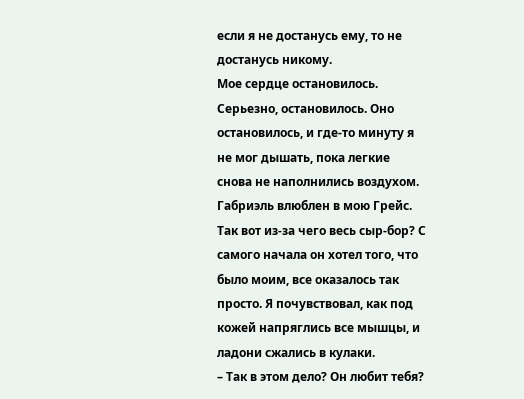если я не достанусь ему, то не достанусь никому.
Мое сердце остановилось. Серьезно, остановилось. Оно остановилось, и где-то минуту я не мог дышать, пока легкие снова не наполнились воздухом. Габриэль влюблен в мою Грейс. Так вот из-за чего весь сыр-бор? С самого начала он хотел того, что было моим, все оказалось так просто. Я почувствовал, как под кожей напряглись все мышцы, и ладони сжались в кулаки.
– Так в этом дело? Он любит тебя?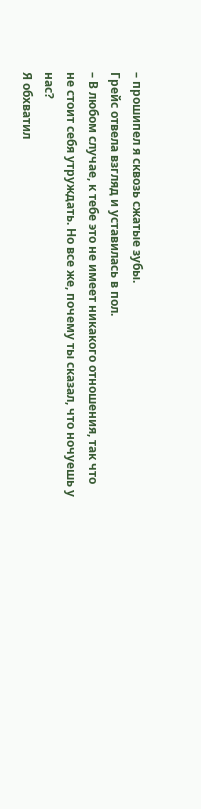– прошипел я сквозь сжатые зубы.
Грейс отвела взгляд и уставилась в пол.
– В любом случае, к тебе это не имеет никакого отношения, так что не стоит себя утруждать. Но все же, почему ты сказал, что ночуешь у нас?
Я обхватил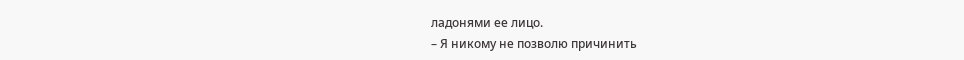ладонями ее лицо.
– Я никому не позволю причинить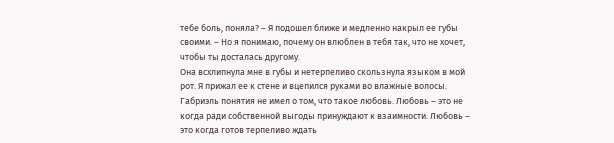тебе боль, поняла? – Я подошел ближе и медленно накрыл ее губы своими. – Но я понимаю, почему он влюблен в тебя так, что не хочет, чтобы ты досталась другому.
Она всхлипнула мне в губы и нетерпеливо скользнула языком в мой рот. Я прижал ее к стене и вцепился руками во влажные волосы. Габриэль понятия не имел о том, что такое любовь. Любовь – это не когда ради собственной выгоды принуждают к взаимности. Любовь – это когда готов терпеливо ждать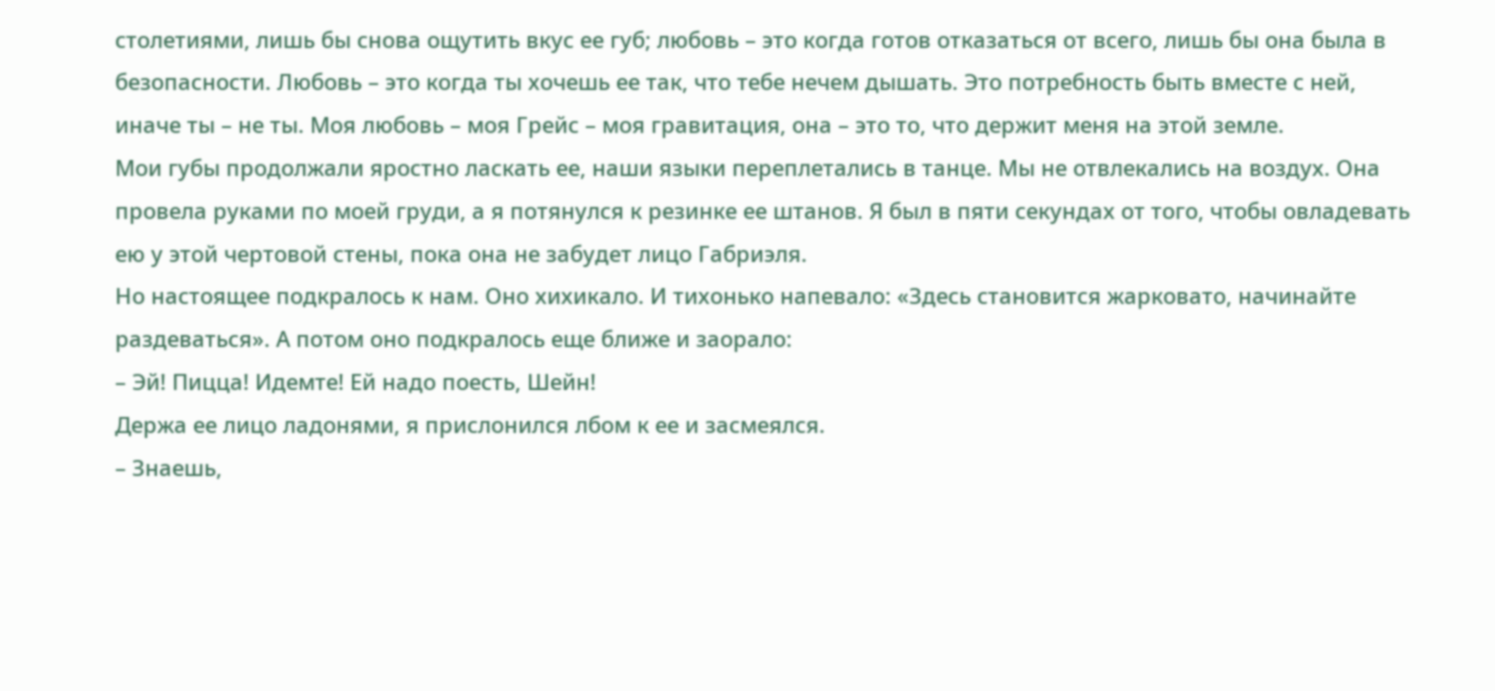столетиями, лишь бы снова ощутить вкус ее губ; любовь – это когда готов отказаться от всего, лишь бы она была в безопасности. Любовь – это когда ты хочешь ее так, что тебе нечем дышать. Это потребность быть вместе с ней, иначе ты – не ты. Моя любовь – моя Грейс – моя гравитация, она – это то, что держит меня на этой земле.
Мои губы продолжали яростно ласкать ее, наши языки переплетались в танце. Мы не отвлекались на воздух. Она провела руками по моей груди, а я потянулся к резинке ее штанов. Я был в пяти секундах от того, чтобы овладевать ею у этой чертовой стены, пока она не забудет лицо Габриэля.
Но настоящее подкралось к нам. Оно хихикало. И тихонько напевало: «Здесь становится жарковато, начинайте раздеваться». А потом оно подкралось еще ближе и заорало:
– Эй! Пицца! Идемте! Ей надо поесть, Шейн!
Держа ее лицо ладонями, я прислонился лбом к ее и засмеялся.
– Знаешь,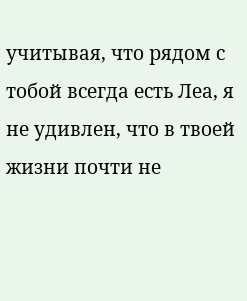учитывая, что рядом с тобой всегда есть Леа, я не удивлен, что в твоей жизни почти не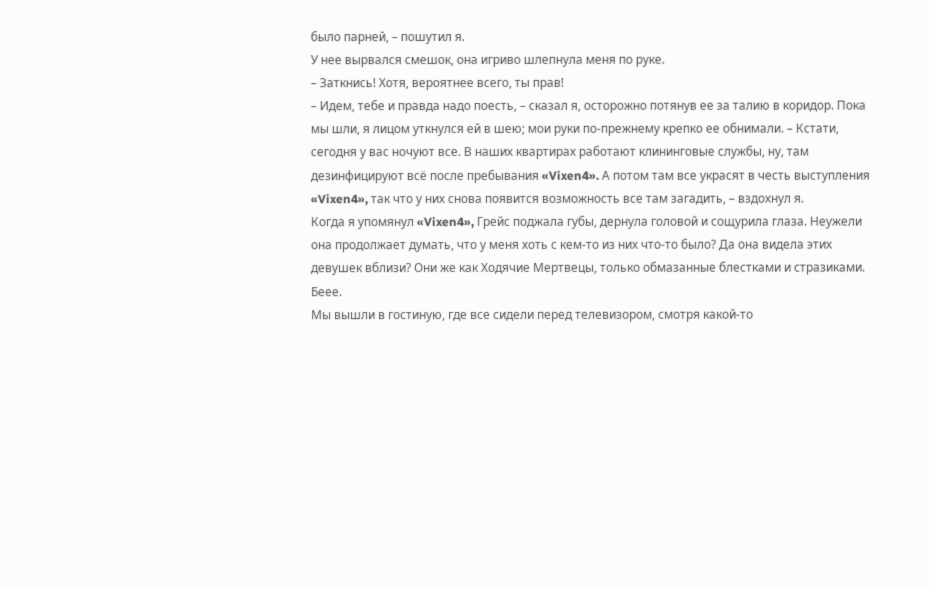было парней, – пошутил я.
У нее вырвался смешок, она игриво шлепнула меня по руке.
– Заткнись! Хотя, вероятнее всего, ты прав!
– Идем, тебе и правда надо поесть, – сказал я, осторожно потянув ее за талию в коридор. Пока мы шли, я лицом уткнулся ей в шею; мои руки по-прежнему крепко ее обнимали. – Кстати, сегодня у вас ночуют все. В наших квартирах работают клининговые службы, ну, там дезинфицируют всё после пребывания «Vixen4». А потом там все украсят в честь выступления «Vixen4», так что у них снова появится возможность все там загадить, – вздохнул я.
Когда я упомянул «Vixen4», Грейс поджала губы, дернула головой и сощурила глаза. Неужели она продолжает думать, что у меня хоть с кем-то из них что-то было? Да она видела этих девушек вблизи? Они же как Ходячие Мертвецы, только обмазанные блестками и стразиками. Беее.
Мы вышли в гостиную, где все сидели перед телевизором, смотря какой-то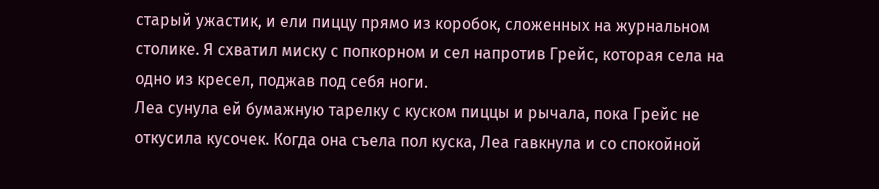старый ужастик, и ели пиццу прямо из коробок, сложенных на журнальном столике. Я схватил миску с попкорном и сел напротив Грейс, которая села на одно из кресел, поджав под себя ноги.
Леа сунула ей бумажную тарелку с куском пиццы и рычала, пока Грейс не откусила кусочек. Когда она съела пол куска, Леа гавкнула и со спокойной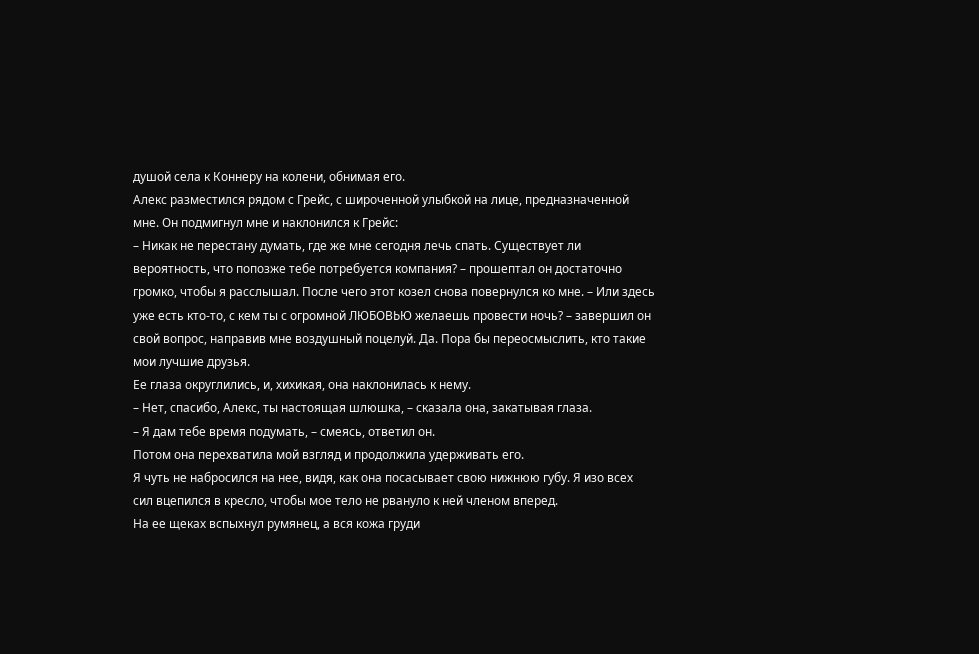душой села к Коннеру на колени, обнимая его.
Алекс разместился рядом с Грейс, с широченной улыбкой на лице, предназначенной мне. Он подмигнул мне и наклонился к Грейс:
– Никак не перестану думать, где же мне сегодня лечь спать. Существует ли вероятность, что попозже тебе потребуется компания? – прошептал он достаточно громко, чтобы я расслышал. После чего этот козел снова повернулся ко мне. – Или здесь уже есть кто-то, с кем ты с огромной ЛЮБОВЬЮ желаешь провести ночь? – завершил он свой вопрос, направив мне воздушный поцелуй. Да. Пора бы переосмыслить, кто такие мои лучшие друзья.
Ее глаза округлились, и, хихикая, она наклонилась к нему.
– Нет, спасибо, Алекс, ты настоящая шлюшка, – сказала она, закатывая глаза.
– Я дам тебе время подумать, – смеясь, ответил он.
Потом она перехватила мой взгляд и продолжила удерживать его.
Я чуть не набросился на нее, видя, как она посасывает свою нижнюю губу. Я изо всех сил вцепился в кресло, чтобы мое тело не рвануло к ней членом вперед.
На ее щеках вспыхнул румянец, а вся кожа груди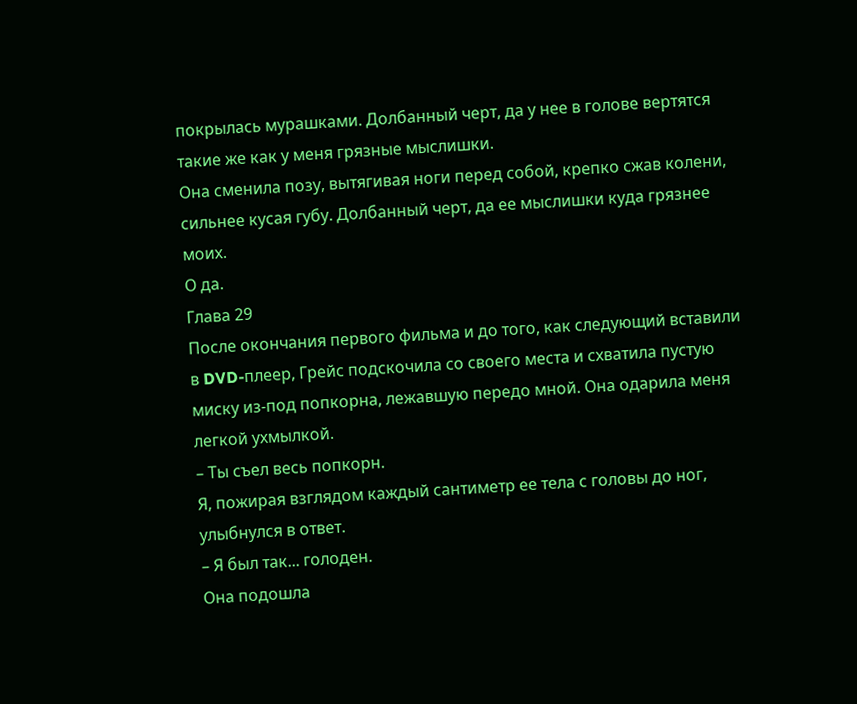покрылась мурашками. Долбанный черт, да у нее в голове вертятся такие же как у меня грязные мыслишки.
Она сменила позу, вытягивая ноги перед собой, крепко сжав колени, сильнее кусая губу. Долбанный черт, да ее мыслишки куда грязнее моих.
О да.
Глава 29
После окончания первого фильма и до того, как следующий вставили в DVD-плеер, Грейс подскочила со своего места и схватила пустую миску из-под попкорна, лежавшую передо мной. Она одарила меня легкой ухмылкой.
– Ты съел весь попкорн.
Я, пожирая взглядом каждый сантиметр ее тела с головы до ног, улыбнулся в ответ.
– Я был так... голоден.
Она подошла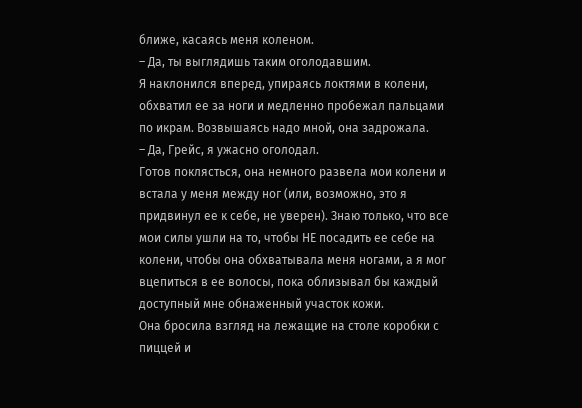ближе, касаясь меня коленом.
– Да, ты выглядишь таким оголодавшим.
Я наклонился вперед, упираясь локтями в колени, обхватил ее за ноги и медленно пробежал пальцами по икрам. Возвышаясь надо мной, она задрожала.
– Да, Грейс, я ужасно оголодал.
Готов поклясться, она немного развела мои колени и встала у меня между ног (или, возможно, это я придвинул ее к себе, не уверен). Знаю только, что все мои силы ушли на то, чтобы НЕ посадить ее себе на колени, чтобы она обхватывала меня ногами, а я мог вцепиться в ее волосы, пока облизывал бы каждый доступный мне обнаженный участок кожи.
Она бросила взгляд на лежащие на столе коробки с пиццей и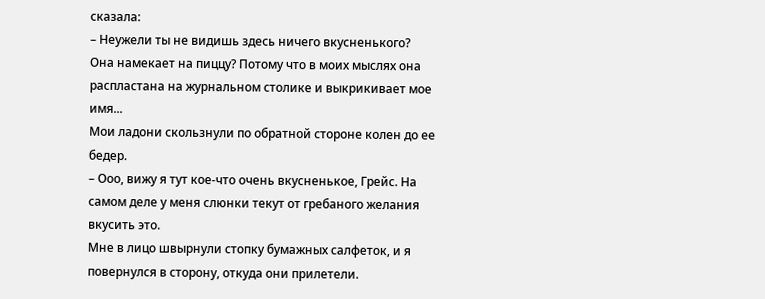сказала:
– Неужели ты не видишь здесь ничего вкусненького?
Она намекает на пиццу? Потому что в моих мыслях она распластана на журнальном столике и выкрикивает мое имя...
Мои ладони скользнули по обратной стороне колен до ее бедер.
– Ооо, вижу я тут кое-что очень вкусненькое, Грейс. На самом деле у меня слюнки текут от гребаного желания вкусить это.
Мне в лицо швырнули стопку бумажных салфеток, и я повернулся в сторону, откуда они прилетели.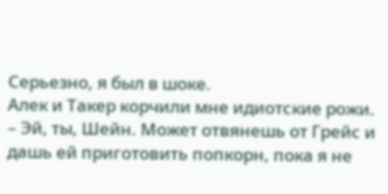Серьезно, я был в шоке.
Алек и Такер корчили мне идиотские рожи.
– Эй, ты, Шейн. Может отвянешь от Грейс и дашь ей приготовить попкорн, пока я не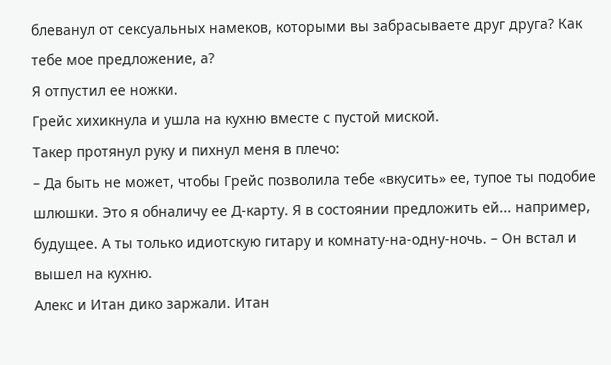блеванул от сексуальных намеков, которыми вы забрасываете друг друга? Как тебе мое предложение, а?
Я отпустил ее ножки.
Грейс хихикнула и ушла на кухню вместе с пустой миской.
Такер протянул руку и пихнул меня в плечо:
– Да быть не может, чтобы Грейс позволила тебе «вкусить» ее, тупое ты подобие шлюшки. Это я обналичу ее Д-карту. Я в состоянии предложить ей... например, будущее. А ты только идиотскую гитару и комнату-на-одну-ночь. – Он встал и вышел на кухню.
Алекс и Итан дико заржали. Итан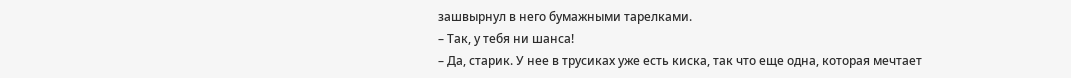зашвырнул в него бумажными тарелками.
– Так, у тебя ни шанса!
– Да, старик. У нее в трусиках уже есть киска, так что еще одна, которая мечтает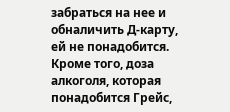забраться на нее и обналичить Д-карту, ей не понадобится. Кроме того, доза алкоголя, которая понадобится Грейс,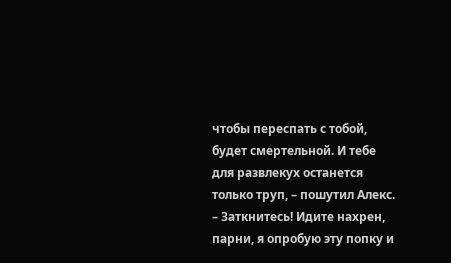чтобы переспать с тобой, будет смертельной. И тебе для развлекух останется только труп, – пошутил Алекс.
– Заткнитесь! Идите нахрен, парни, я опробую эту попку и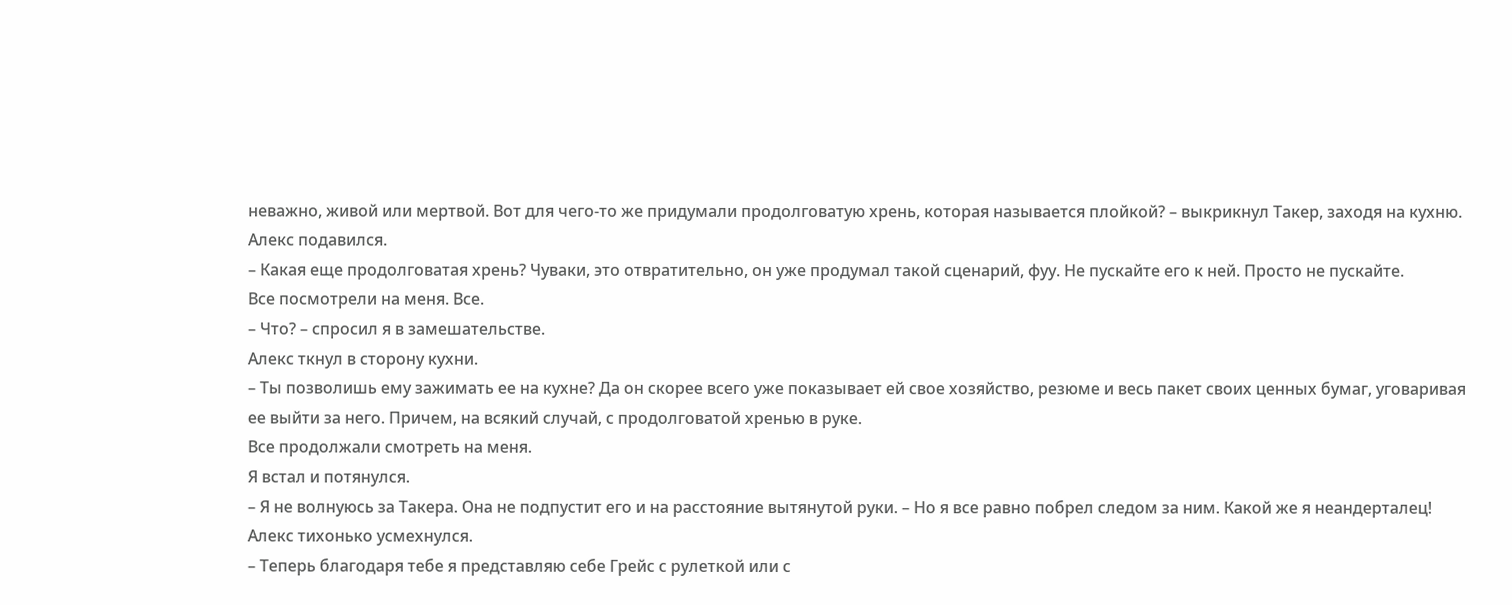неважно, живой или мертвой. Вот для чего-то же придумали продолговатую хрень, которая называется плойкой? – выкрикнул Такер, заходя на кухню.
Алекс подавился.
– Какая еще продолговатая хрень? Чуваки, это отвратительно, он уже продумал такой сценарий, фуу. Не пускайте его к ней. Просто не пускайте.
Все посмотрели на меня. Все.
– Что? – спросил я в замешательстве.
Алекс ткнул в сторону кухни.
– Ты позволишь ему зажимать ее на кухне? Да он скорее всего уже показывает ей свое хозяйство, резюме и весь пакет своих ценных бумаг, уговаривая ее выйти за него. Причем, на всякий случай, с продолговатой хренью в руке.
Все продолжали смотреть на меня.
Я встал и потянулся.
– Я не волнуюсь за Такера. Она не подпустит его и на расстояние вытянутой руки. – Но я все равно побрел следом за ним. Какой же я неандерталец!
Алекс тихонько усмехнулся.
– Теперь благодаря тебе я представляю себе Грейс с рулеткой или с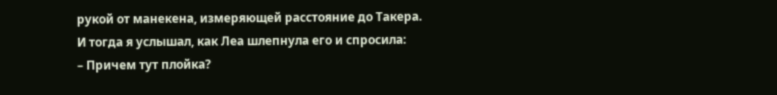рукой от манекена, измеряющей расстояние до Такера.
И тогда я услышал, как Леа шлепнула его и спросила:
– Причем тут плойка?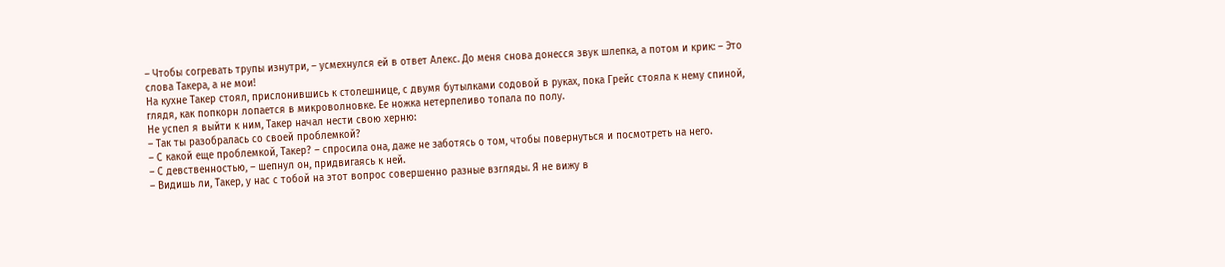– Чтобы согревать трупы изнутри, – усмехнулся ей в ответ Алекс. До меня снова донесся звук шлепка, а потом и крик: – Это слова Такера, а не мои!
На кухне Такер стоял, прислонившись к столешнице, с двумя бутылками содовой в руках, пока Грейс стояла к нему спиной, глядя, как попкорн лопается в микроволновке. Ее ножка нетерпеливо топала по полу.
Не успел я выйти к ним, Такер начал нести свою херню:
– Так ты разобралась со своей проблемкой?
– С какой еще проблемкой, Такер? – спросила она, даже не заботясь о том, чтобы повернуться и посмотреть на него.
– С девственностью, – шепнул он, придвигаясь к ней.
– Видишь ли, Такер, у нас с тобой на этот вопрос совершенно разные взгляды. Я не вижу в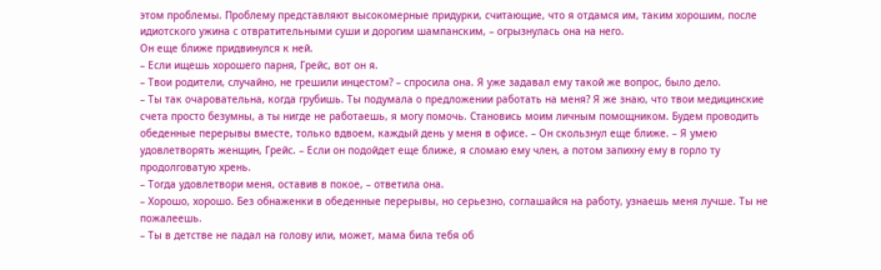этом проблемы. Проблему представляют высокомерные придурки, считающие, что я отдамся им, таким хорошим, после идиотского ужина с отвратительными суши и дорогим шампанским, – огрызнулась она на него.
Он еще ближе придвинулся к ней.
– Если ищешь хорошего парня, Грейс, вот он я.
– Твои родители, случайно, не грешили инцестом? – спросила она. Я уже задавал ему такой же вопрос, было дело.
– Ты так очаровательна, когда грубишь. Ты подумала о предложении работать на меня? Я же знаю, что твои медицинские счета просто безумны, а ты нигде не работаешь, я могу помочь. Становись моим личным помощником. Будем проводить обеденные перерывы вместе, только вдвоем, каждый день у меня в офисе. – Он скользнул еще ближе. – Я умею удовлетворять женщин, Грейс. – Если он подойдет еще ближе, я сломаю ему член, а потом запихну ему в горло ту продолговатую хрень.
– Тогда удовлетвори меня, оставив в покое, – ответила она.
– Хорошо, хорошо. Без обнаженки в обеденные перерывы, но серьезно, соглашайся на работу, узнаешь меня лучше. Ты не пожалеешь.
– Ты в детстве не падал на голову или, может, мама била тебя об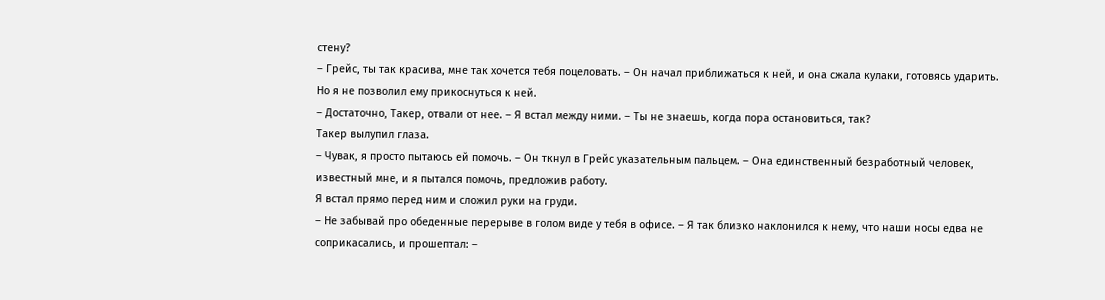стену?
– Грейс, ты так красива, мне так хочется тебя поцеловать. – Он начал приближаться к ней, и она сжала кулаки, готовясь ударить.
Но я не позволил ему прикоснуться к ней.
– Достаточно, Такер, отвали от нее. – Я встал между ними. – Ты не знаешь, когда пора остановиться, так?
Такер вылупил глаза.
– Чувак, я просто пытаюсь ей помочь. – Он ткнул в Грейс указательным пальцем. – Она единственный безработный человек, известный мне, и я пытался помочь, предложив работу.
Я встал прямо перед ним и сложил руки на груди.
– Не забывай про обеденные перерыве в голом виде у тебя в офисе. – Я так близко наклонился к нему, что наши носы едва не соприкасались, и прошептал: –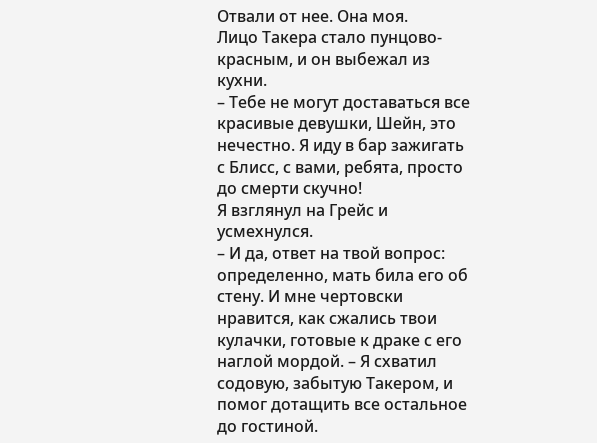Отвали от нее. Она моя.
Лицо Такера стало пунцово-красным, и он выбежал из кухни.
– Тебе не могут доставаться все красивые девушки, Шейн, это нечестно. Я иду в бар зажигать с Блисс, с вами, ребята, просто до смерти скучно!
Я взглянул на Грейс и усмехнулся.
– И да, ответ на твой вопрос: определенно, мать била его об стену. И мне чертовски нравится, как сжались твои кулачки, готовые к драке с его наглой мордой. – Я схватил содовую, забытую Такером, и помог дотащить все остальное до гостиной.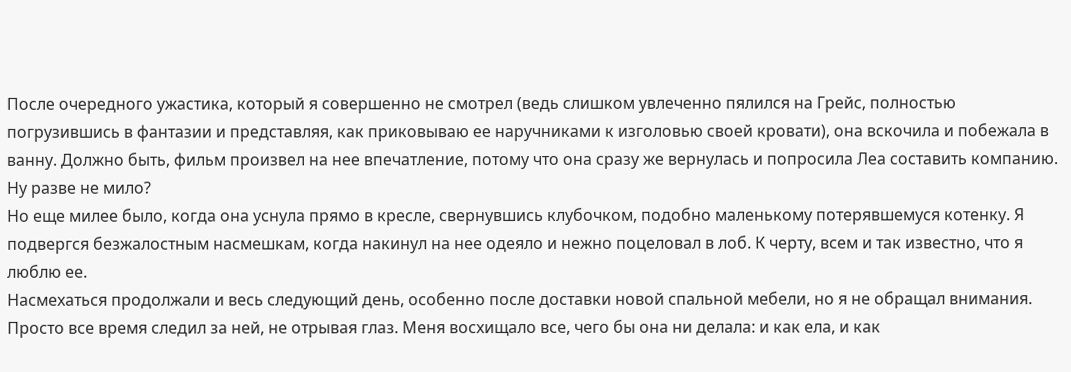После очередного ужастика, который я совершенно не смотрел (ведь слишком увлеченно пялился на Грейс, полностью погрузившись в фантазии и представляя, как приковываю ее наручниками к изголовью своей кровати), она вскочила и побежала в ванну. Должно быть, фильм произвел на нее впечатление, потому что она сразу же вернулась и попросила Леа составить компанию. Ну разве не мило?
Но еще милее было, когда она уснула прямо в кресле, свернувшись клубочком, подобно маленькому потерявшемуся котенку. Я подвергся безжалостным насмешкам, когда накинул на нее одеяло и нежно поцеловал в лоб. К черту, всем и так известно, что я люблю ее.
Насмехаться продолжали и весь следующий день, особенно после доставки новой спальной мебели, но я не обращал внимания. Просто все время следил за ней, не отрывая глаз. Меня восхищало все, чего бы она ни делала: и как ела, и как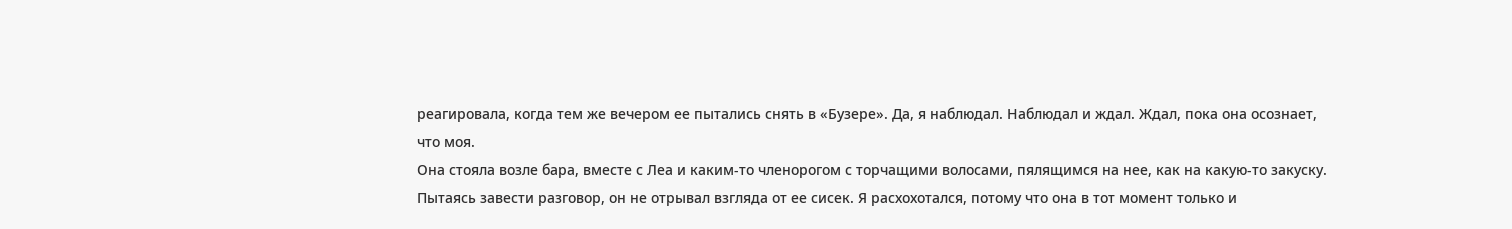реагировала, когда тем же вечером ее пытались снять в «Бузере». Да, я наблюдал. Наблюдал и ждал. Ждал, пока она осознает, что моя.
Она стояла возле бара, вместе с Леа и каким-то членорогом с торчащими волосами, пялящимся на нее, как на какую-то закуску. Пытаясь завести разговор, он не отрывал взгляда от ее сисек. Я расхохотался, потому что она в тот момент только и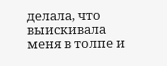делала, что выискивала меня в толпе и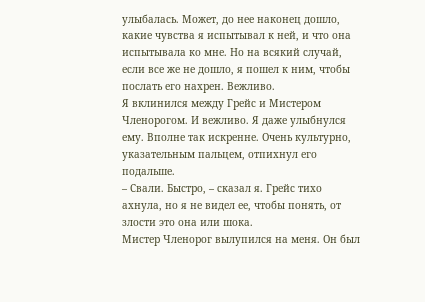улыбалась. Может, до нее наконец дошло, какие чувства я испытывал к ней, и что она испытывала ко мне. Но на всякий случай, если все же не дошло, я пошел к ним, чтобы послать его нахрен. Вежливо.
Я вклинился между Грейс и Мистером Членорогом. И вежливо. Я даже улыбнулся ему. Вполне так искренне. Очень культурно, указательным пальцем, отпихнул его подальше.
– Свали. Быстро, – сказал я. Грейс тихо ахнула, но я не видел ее, чтобы понять, от злости это она или шока.
Мистер Членорог вылупился на меня. Он был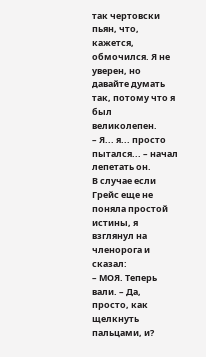так чертовски пьян, что, кажется, обмочился. Я не уверен, но давайте думать так, потому что я был великолепен.
– Я... я... просто пытался... – начал лепетать он.
В случае если Грейс еще не поняла простой истины, я взглянул на членорога и сказал:
– МОЯ. Теперь вали. – Да, просто, как щелкнуть пальцами, и?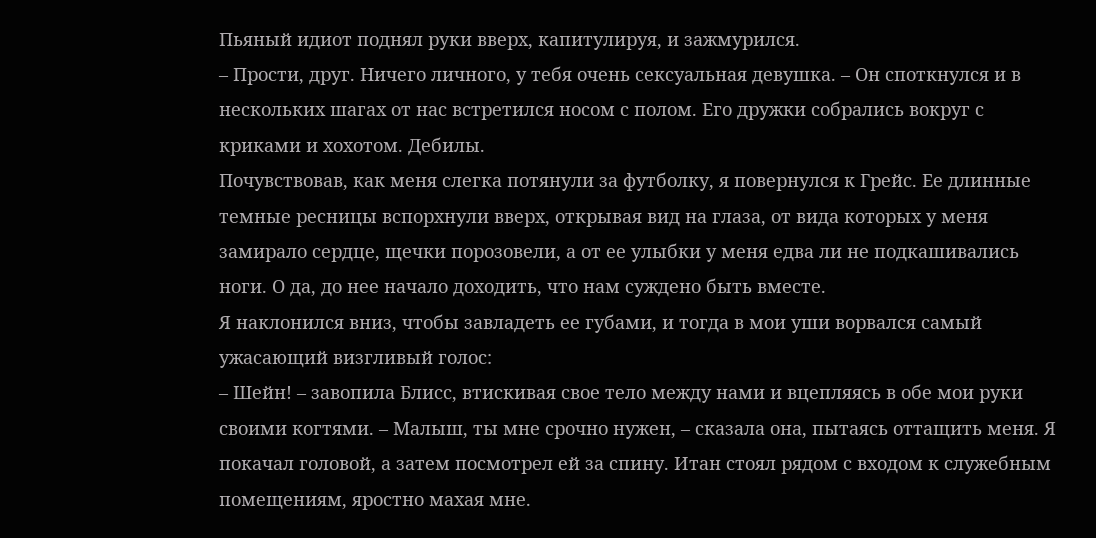Пьяный идиот поднял руки вверх, капитулируя, и зажмурился.
– Прости, друг. Ничего личного, у тебя очень сексуальная девушка. – Он споткнулся и в нескольких шагах от нас встретился носом с полом. Его дружки собрались вокруг с криками и хохотом. Дебилы.
Почувствовав, как меня слегка потянули за футболку, я повернулся к Грейс. Ее длинные темные ресницы вспорхнули вверх, открывая вид на глаза, от вида которых у меня замирало сердце, щечки порозовели, а от ее улыбки у меня едва ли не подкашивались ноги. О да, до нее начало доходить, что нам суждено быть вместе.
Я наклонился вниз, чтобы завладеть ее губами, и тогда в мои уши ворвался самый ужасающий визгливый голос:
– Шейн! – завопила Блисс, втискивая свое тело между нами и вцепляясь в обе мои руки своими когтями. – Малыш, ты мне срочно нужен, – сказала она, пытаясь оттащить меня. Я покачал головой, а затем посмотрел ей за спину. Итан стоял рядом с входом к служебным помещениям, яростно махая мне.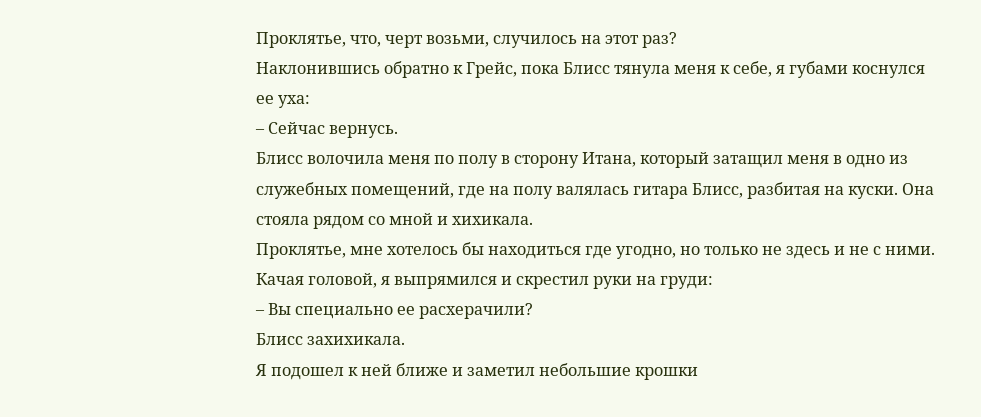Проклятье, что, черт возьми, случилось на этот раз?
Наклонившись обратно к Грейс, пока Блисс тянула меня к себе, я губами коснулся ее уха:
– Сейчас вернусь.
Блисс волочила меня по полу в сторону Итана, который затащил меня в одно из служебных помещений, где на полу валялась гитара Блисс, разбитая на куски. Она стояла рядом со мной и хихикала.
Проклятье, мне хотелось бы находиться где угодно, но только не здесь и не с ними. Качая головой, я выпрямился и скрестил руки на груди:
– Вы специально ее расхерачили?
Блисс захихикала.
Я подошел к ней ближе и заметил небольшие крошки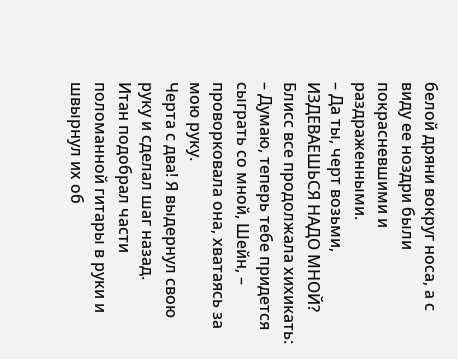белой дряни вокруг носа, а с виду ее ноздри были покрасневшими и раздраженными.
– Да ты, черт возьми, ИЗДЕВАЕШЬСЯ НАДО МНОЙ?
Блисс все продолжала хихикать:
– Думаю, теперь тебе придется сыграть со мной, Шейн, – проворковала она, хватаясь за мою руку.
Черта с два! Я выдернул свою руку и сделал шаг назад.
Итан подобрал части поломанной гитары в руки и швырнул их об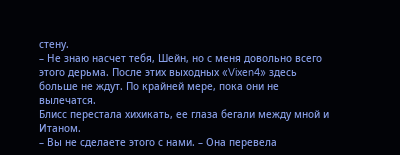стену.
– Не знаю насчет тебя, Шейн, но с меня довольно всего этого дерьма. После этих выходных «Vixen4» здесь больше не ждут. По крайней мере, пока они не вылечатся.
Блисс перестала хихикать, ее глаза бегали между мной и Итаном.
– Вы не сделаете этого с нами. – Она перевела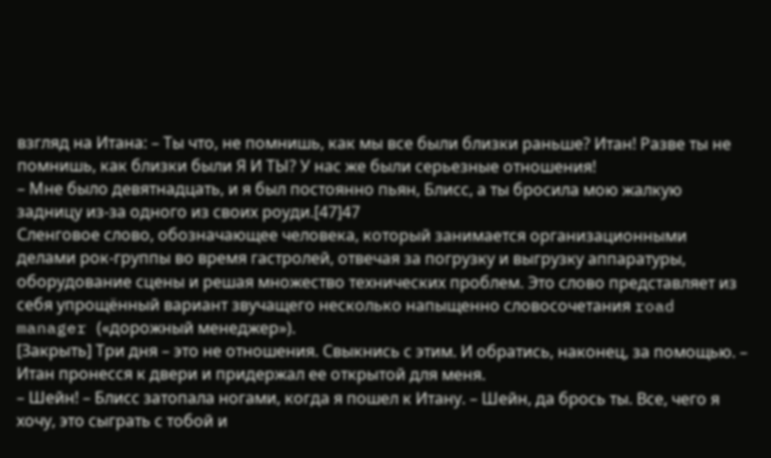взгляд на Итана: – Ты что, не помнишь, как мы все были близки раньше? Итан! Разве ты не помнишь, как близки были Я И ТЫ? У нас же были серьезные отношения!
– Мне было девятнадцать, и я был постоянно пьян, Блисс, а ты бросила мою жалкую задницу из-за одного из своих роуди.[47]47
Сленговое слово, обозначающее человека, который занимается организационными делами рок-группы во время гастролей, отвечая за погрузку и выгрузку аппаратуры, оборудование сцены и решая множество технических проблем. Это слово представляет из себя упрощённый вариант звучащего несколько напыщенно словосочетания road manager («дорожный менеджер»).
[Закрыть] Три дня – это не отношения. Свыкнись с этим. И обратись, наконец, за помощью. – Итан пронесся к двери и придержал ее открытой для меня.
– Шейн! – Блисс затопала ногами, когда я пошел к Итану. – Шейн, да брось ты. Все, чего я хочу, это сыграть с тобой и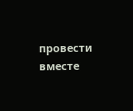провести вместе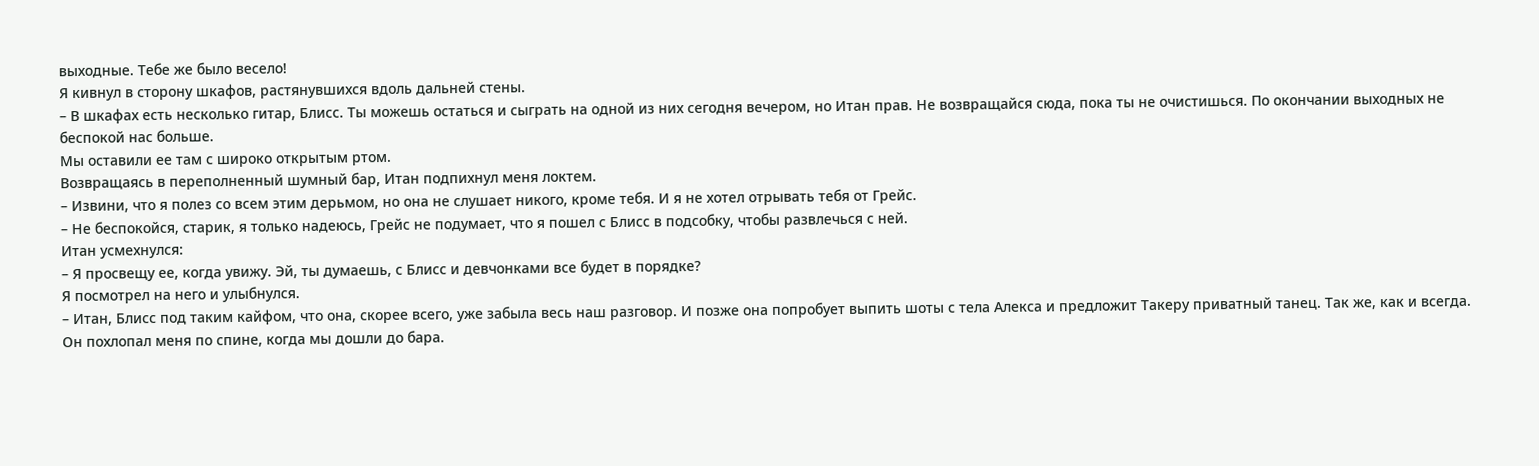выходные. Тебе же было весело!
Я кивнул в сторону шкафов, растянувшихся вдоль дальней стены.
– В шкафах есть несколько гитар, Блисс. Ты можешь остаться и сыграть на одной из них сегодня вечером, но Итан прав. Не возвращайся сюда, пока ты не очистишься. По окончании выходных не беспокой нас больше.
Мы оставили ее там с широко открытым ртом.
Возвращаясь в переполненный шумный бар, Итан подпихнул меня локтем.
– Извини, что я полез со всем этим дерьмом, но она не слушает никого, кроме тебя. И я не хотел отрывать тебя от Грейс.
– Не беспокойся, старик, я только надеюсь, Грейс не подумает, что я пошел с Блисс в подсобку, чтобы развлечься с ней.
Итан усмехнулся:
– Я просвещу ее, когда увижу. Эй, ты думаешь, с Блисс и девчонками все будет в порядке?
Я посмотрел на него и улыбнулся.
– Итан, Блисс под таким кайфом, что она, скорее всего, уже забыла весь наш разговор. И позже она попробует выпить шоты с тела Алекса и предложит Такеру приватный танец. Так же, как и всегда.
Он похлопал меня по спине, когда мы дошли до бара.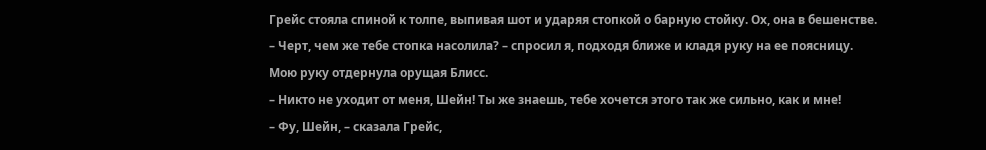Грейс стояла спиной к толпе, выпивая шот и ударяя стопкой о барную стойку. Ох, она в бешенстве.
– Черт, чем же тебе стопка насолила? – спросил я, подходя ближе и кладя руку на ее поясницу.
Мою руку отдернула орущая Блисс.
– Никто не уходит от меня, Шейн! Ты же знаешь, тебе хочется этого так же сильно, как и мне!
– Фу, Шейн, – сказала Грейс,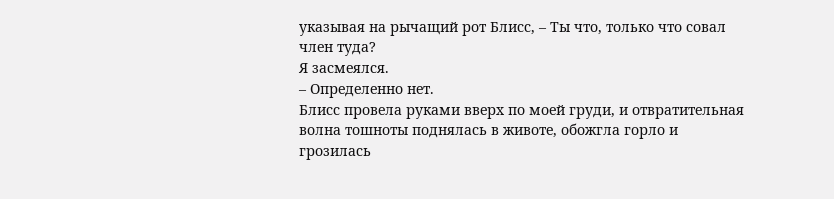указывая на рычащий рот Блисс, – Ты что, только что совал член туда?
Я засмеялся.
– Определенно нет.
Блисс провела руками вверх по моей груди, и отвратительная волна тошноты поднялась в животе, обожгла горло и грозилась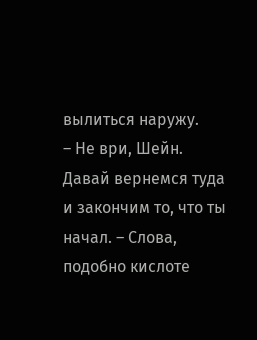вылиться наружу.
– Не ври, Шейн. Давай вернемся туда и закончим то, что ты начал. – Слова, подобно кислоте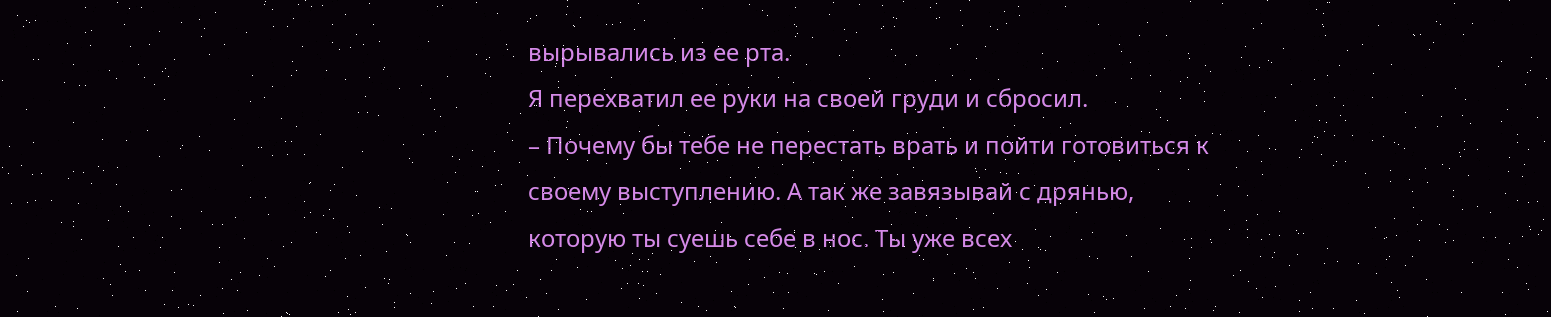вырывались из ее рта.
Я перехватил ее руки на своей груди и сбросил.
– Почему бы тебе не перестать врать и пойти готовиться к своему выступлению. А так же завязывай с дрянью, которую ты суешь себе в нос. Ты уже всех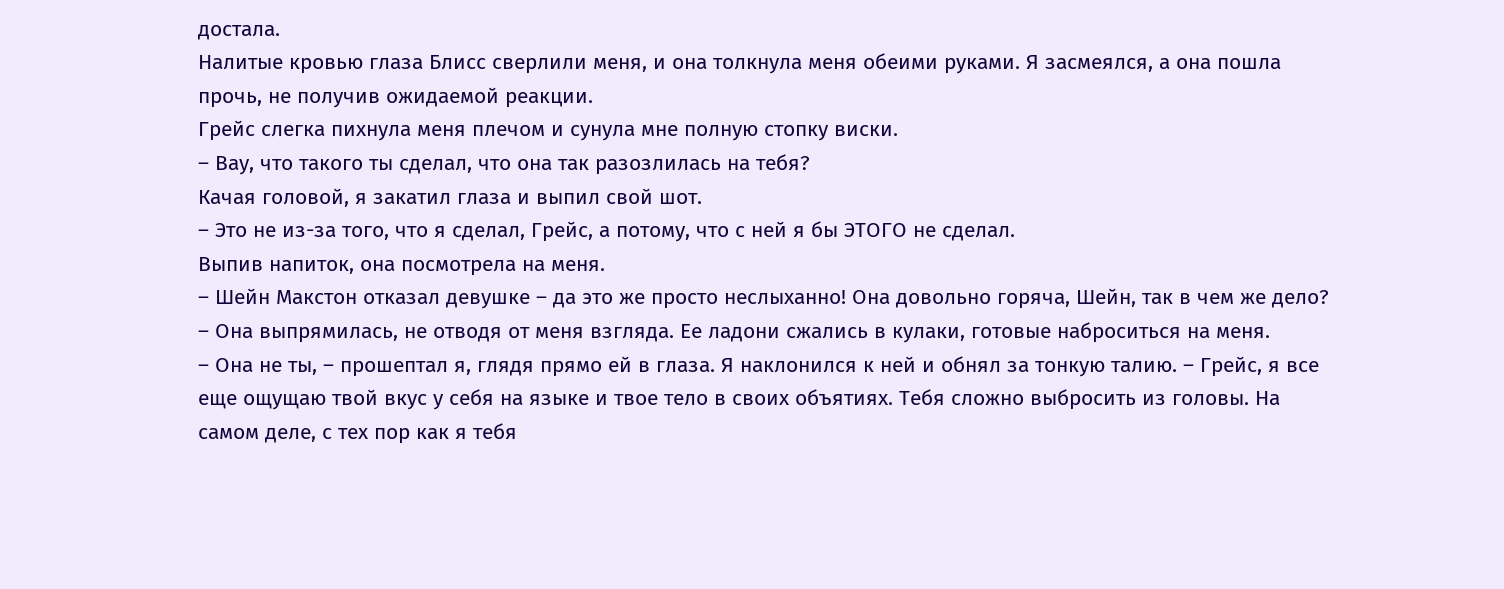достала.
Налитые кровью глаза Блисс сверлили меня, и она толкнула меня обеими руками. Я засмеялся, а она пошла прочь, не получив ожидаемой реакции.
Грейс слегка пихнула меня плечом и сунула мне полную стопку виски.
– Вау, что такого ты сделал, что она так разозлилась на тебя?
Качая головой, я закатил глаза и выпил свой шот.
– Это не из-за того, что я сделал, Грейс, а потому, что с ней я бы ЭТОГО не сделал.
Выпив напиток, она посмотрела на меня.
– Шейн Макстон отказал девушке – да это же просто неслыханно! Она довольно горяча, Шейн, так в чем же дело? – Она выпрямилась, не отводя от меня взгляда. Ее ладони сжались в кулаки, готовые наброситься на меня.
– Она не ты, – прошептал я, глядя прямо ей в глаза. Я наклонился к ней и обнял за тонкую талию. – Грейс, я все еще ощущаю твой вкус у себя на языке и твое тело в своих объятиях. Тебя сложно выбросить из головы. На самом деле, с тех пор как я тебя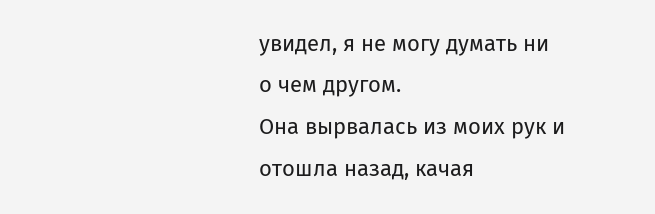увидел, я не могу думать ни о чем другом.
Она вырвалась из моих рук и отошла назад, качая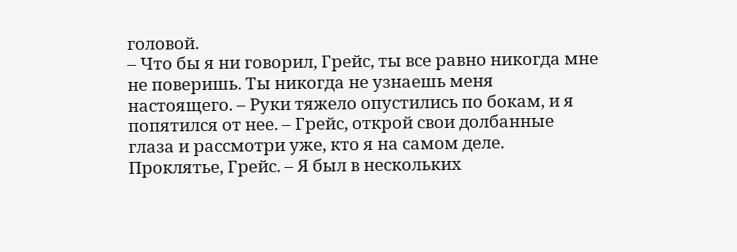головой.
– Что бы я ни говорил, Грейс, ты все равно никогда мне не поверишь. Ты никогда не узнаешь меня настоящего. – Руки тяжело опустились по бокам, и я попятился от нее. – Грейс, открой свои долбанные глаза и рассмотри уже, кто я на самом деле. Проклятье, Грейс. – Я был в нескольких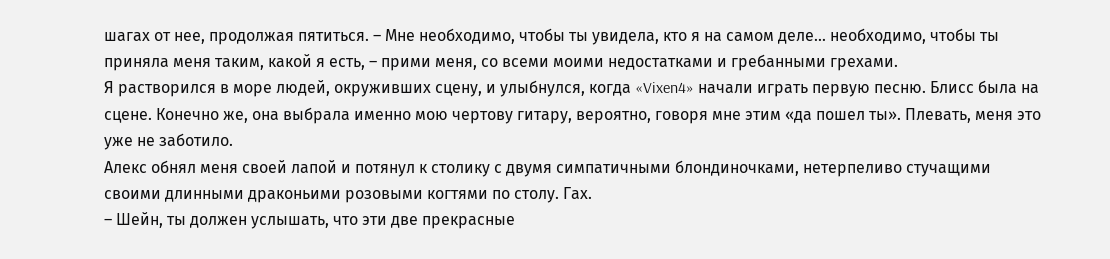шагах от нее, продолжая пятиться. – Мне необходимо, чтобы ты увидела, кто я на самом деле... необходимо, чтобы ты приняла меня таким, какой я есть, – прими меня, со всеми моими недостатками и гребанными грехами.
Я растворился в море людей, окруживших сцену, и улыбнулся, когда «Vixen4» начали играть первую песню. Блисс была на сцене. Конечно же, она выбрала именно мою чертову гитару, вероятно, говоря мне этим «да пошел ты». Плевать, меня это уже не заботило.
Алекс обнял меня своей лапой и потянул к столику с двумя симпатичными блондиночками, нетерпеливо стучащими своими длинными драконьими розовыми когтями по столу. Гах.
– Шейн, ты должен услышать, что эти две прекрасные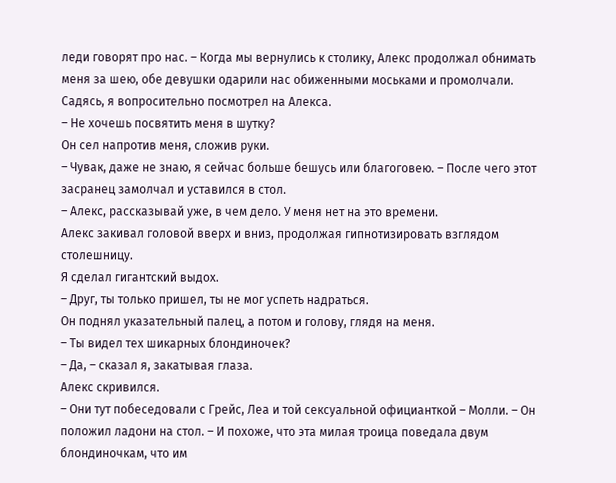леди говорят про нас. – Когда мы вернулись к столику, Алекс продолжал обнимать меня за шею, обе девушки одарили нас обиженными моськами и промолчали.
Садясь, я вопросительно посмотрел на Алекса.
– Не хочешь посвятить меня в шутку?
Он сел напротив меня, сложив руки.
– Чувак, даже не знаю, я сейчас больше бешусь или благоговею. – После чего этот засранец замолчал и уставился в стол.
– Алекс, рассказывай уже, в чем дело. У меня нет на это времени.
Алекс закивал головой вверх и вниз, продолжая гипнотизировать взглядом столешницу.
Я сделал гигантский выдох.
– Друг, ты только пришел, ты не мог успеть надраться.
Он поднял указательный палец, а потом и голову, глядя на меня.
– Ты видел тех шикарных блондиночек?
– Да, – сказал я, закатывая глаза.
Алекс скривился.
– Они тут побеседовали с Грейс, Леа и той сексуальной официанткой – Молли. – Он положил ладони на стол. – И похоже, что эта милая троица поведала двум блондиночкам, что им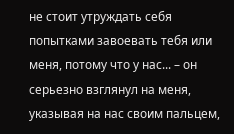не стоит утруждать себя попытками завоевать тебя или меня, потому что у нас... – он серьезно взглянул на меня, указывая на нас своим пальцем,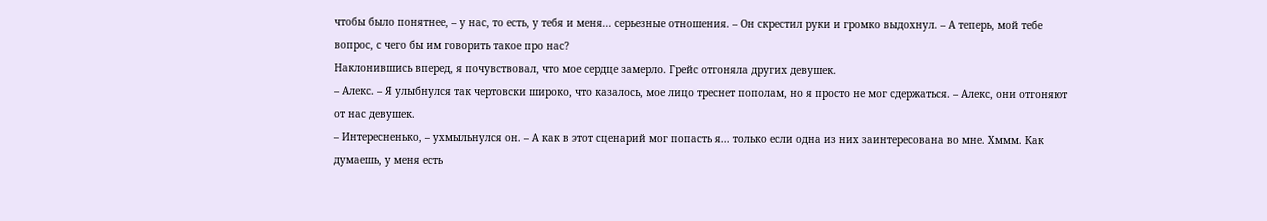чтобы было понятнее, – у нас, то есть, у тебя и меня... серьезные отношения. – Он скрестил руки и громко выдохнул. – А теперь, мой тебе вопрос, с чего бы им говорить такое про нас?
Наклонившись вперед, я почувствовал, что мое сердце замерло. Грейс отгоняла других девушек.
– Алекс. – Я улыбнулся так чертовски широко, что казалось, мое лицо треснет пополам, но я просто не мог сдержаться. – Алекс, они отгоняют от нас девушек.
– Интересненько, – ухмыльнулся он. – А как в этот сценарий мог попасть я... только если одна из них заинтересована во мне. Хммм. Как думаешь, у меня есть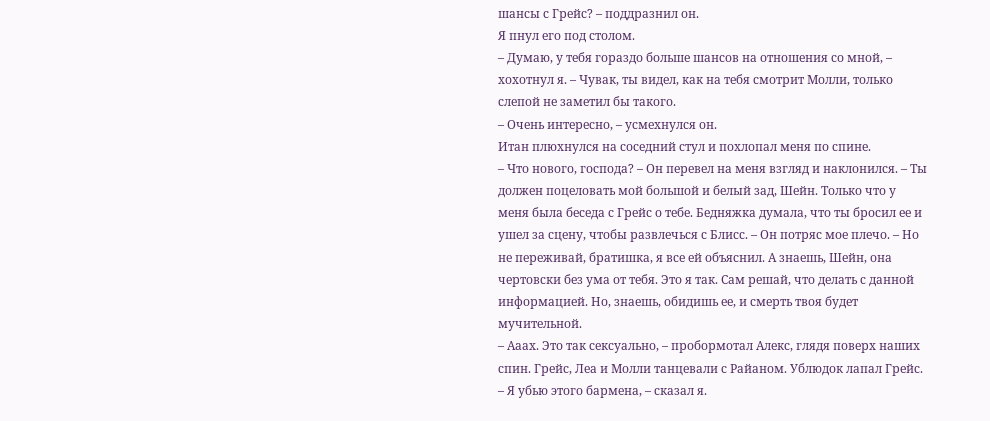шансы с Грейс? – поддразнил он.
Я пнул его под столом.
– Думаю, у тебя гораздо больше шансов на отношения со мной, – хохотнул я. – Чувак, ты видел, как на тебя смотрит Молли, только слепой не заметил бы такого.
– Очень интересно, – усмехнулся он.
Итан плюхнулся на соседний стул и похлопал меня по спине.
– Что нового, господа? – Он перевел на меня взгляд и наклонился. – Ты должен поцеловать мой большой и белый зад, Шейн. Только что у меня была беседа с Грейс о тебе. Бедняжка думала, что ты бросил ее и ушел за сцену, чтобы развлечься с Блисс. – Он потряс мое плечо. – Но не переживай, братишка, я все ей объяснил. А знаешь, Шейн, она чертовски без ума от тебя. Это я так. Сам решай, что делать с данной информацией. Но, знаешь, обидишь ее, и смерть твоя будет мучительной.
– Ааах. Это так сексуально, – пробормотал Алекс, глядя поверх наших спин. Грейс, Леа и Молли танцевали с Райаном. Ублюдок лапал Грейс.
– Я убью этого бармена, – сказал я.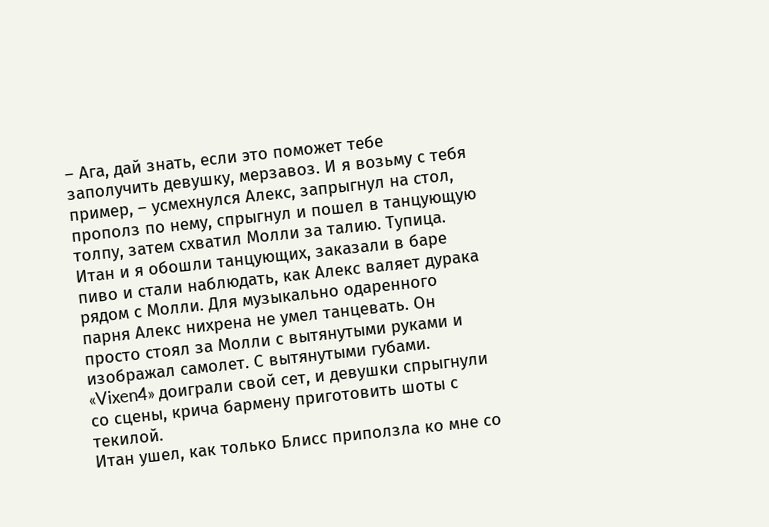– Ага, дай знать, если это поможет тебе заполучить девушку, мерзавоз. И я возьму с тебя пример, – усмехнулся Алекс, запрыгнул на стол, прополз по нему, спрыгнул и пошел в танцующую толпу, затем схватил Молли за талию. Тупица.
Итан и я обошли танцующих, заказали в баре пиво и стали наблюдать, как Алекс валяет дурака рядом с Молли. Для музыкально одаренного парня Алекс нихрена не умел танцевать. Он просто стоял за Молли с вытянутыми руками и изображал самолет. С вытянутыми губами.
«Vixen4» доиграли свой сет, и девушки спрыгнули со сцены, крича бармену приготовить шоты с текилой.
Итан ушел, как только Блисс приползла ко мне со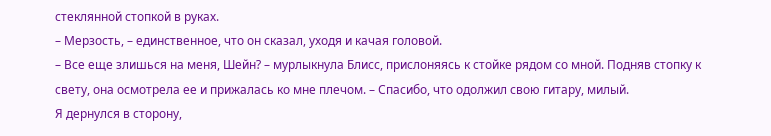стеклянной стопкой в руках.
– Мерзость, – единственное, что он сказал, уходя и качая головой.
– Все еще злишься на меня, Шейн? – мурлыкнула Блисс, прислоняясь к стойке рядом со мной. Подняв стопку к свету, она осмотрела ее и прижалась ко мне плечом. – Спасибо, что одолжил свою гитару, милый.
Я дернулся в сторону,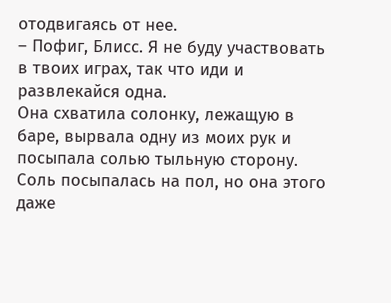отодвигаясь от нее.
– Пофиг, Блисс. Я не буду участвовать в твоих играх, так что иди и развлекайся одна.
Она схватила солонку, лежащую в баре, вырвала одну из моих рук и посыпала солью тыльную сторону. Соль посыпалась на пол, но она этого даже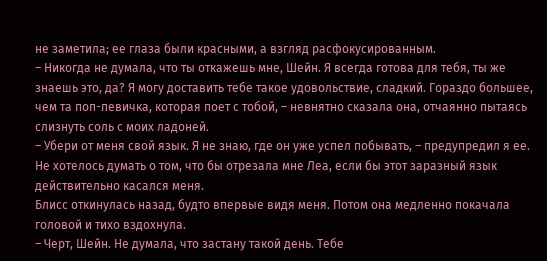не заметила; ее глаза были красными, а взгляд расфокусированным.
– Никогда не думала, что ты откажешь мне, Шейн. Я всегда готова для тебя, ты же знаешь это, да? Я могу доставить тебе такое удовольствие, сладкий. Гораздо большее, чем та поп-певичка, которая поет с тобой, – невнятно сказала она, отчаянно пытаясь слизнуть соль с моих ладоней.
– Убери от меня свой язык. Я не знаю, где он уже успел побывать, – предупредил я ее. Не хотелось думать о том, что бы отрезала мне Леа, если бы этот заразный язык действительно касался меня.
Блисс откинулась назад, будто впервые видя меня. Потом она медленно покачала головой и тихо вздохнула.
– Черт, Шейн. Не думала, что застану такой день. Тебе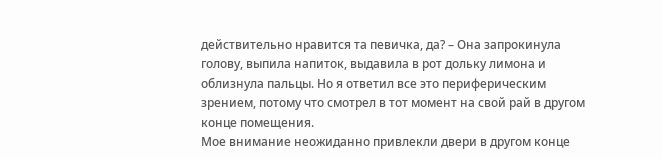действительно нравится та певичка, да? – Она запрокинула голову, выпила напиток, выдавила в рот дольку лимона и облизнула пальцы. Но я ответил все это периферическим зрением, потому что смотрел в тот момент на свой рай в другом конце помещения.
Мое внимание неожиданно привлекли двери в другом конце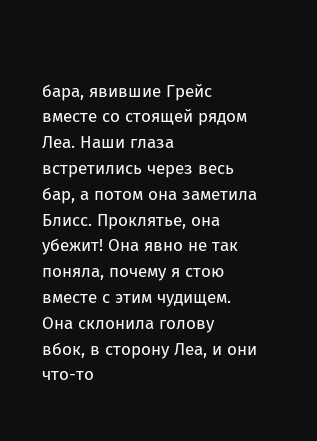бара, явившие Грейс вместе со стоящей рядом Леа. Наши глаза встретились через весь бар, а потом она заметила Блисс. Проклятье, она убежит! Она явно не так поняла, почему я стою вместе с этим чудищем. Она склонила голову вбок, в сторону Леа, и они что-то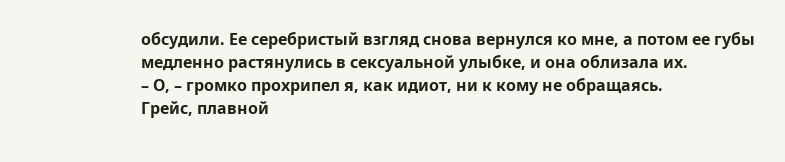обсудили. Ее серебристый взгляд снова вернулся ко мне, а потом ее губы медленно растянулись в сексуальной улыбке, и она облизала их.
– О, – громко прохрипел я, как идиот, ни к кому не обращаясь.
Грейс, плавной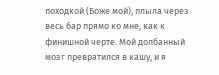походкой (Боже мой), плыла через весь бар прямо ко мне, как к финишной черте. Мой долбанный мозг превратился в кашу, и я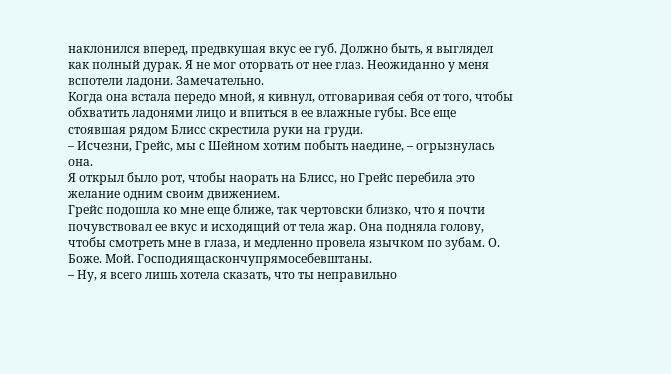наклонился вперед, предвкушая вкус ее губ. Должно быть, я выглядел как полный дурак. Я не мог оторвать от нее глаз. Неожиданно у меня вспотели ладони. Замечательно.
Когда она встала передо мной, я кивнул, отговаривая себя от того, чтобы обхватить ладонями лицо и впиться в ее влажные губы. Все еще стоявшая рядом Блисс скрестила руки на груди.
– Исчезни, Грейс, мы с Шейном хотим побыть наедине, – огрызнулась она.
Я открыл было рот, чтобы наорать на Блисс, но Грейс перебила это желание одним своим движением.
Грейс подошла ко мне еще ближе, так чертовски близко, что я почти почувствовал ее вкус и исходящий от тела жар. Она подняла голову, чтобы смотреть мне в глаза, и медленно провела язычком по зубам. О. Боже. Мой. Господиящаскончупрямосебевштаны.
– Ну, я всего лишь хотела сказать, что ты неправильно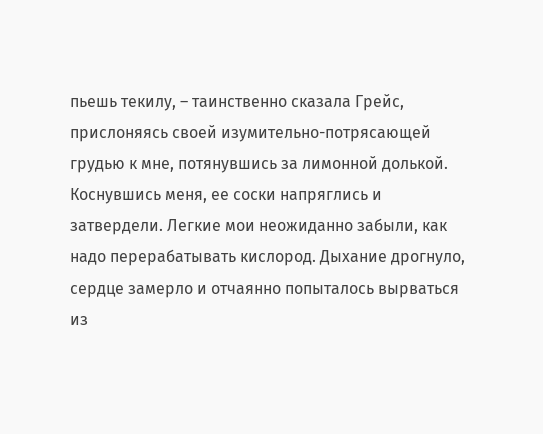пьешь текилу, – таинственно сказала Грейс, прислоняясь своей изумительно-потрясающей грудью к мне, потянувшись за лимонной долькой. Коснувшись меня, ее соски напряглись и затвердели. Легкие мои неожиданно забыли, как надо перерабатывать кислород. Дыхание дрогнуло, сердце замерло и отчаянно попыталось вырваться из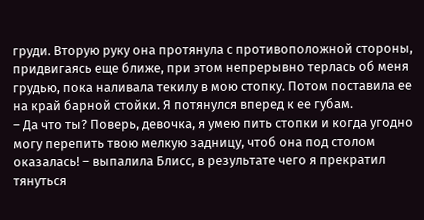груди. Вторую руку она протянула с противоположной стороны, придвигаясь еще ближе, при этом непрерывно терлась об меня грудью, пока наливала текилу в мою стопку. Потом поставила ее на край барной стойки. Я потянулся вперед к ее губам.
– Да что ты? Поверь, девочка, я умею пить стопки и когда угодно могу перепить твою мелкую задницу, чтоб она под столом оказалась! – выпалила Блисс, в результате чего я прекратил тянуться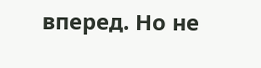вперед. Но не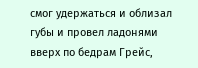смог удержаться и облизал губы и провел ладонями вверх по бедрам Грейс,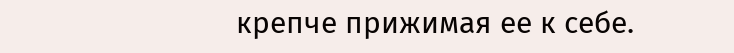крепче прижимая ее к себе.